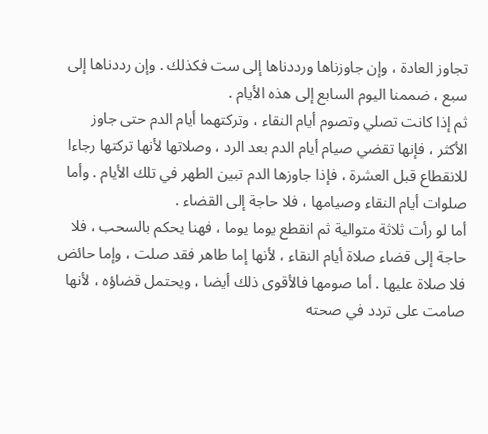تجاوز العادة ، وإن جاوزناها ورددناها إلى ست فكذلك . وإن رددناها إلى
سبع ، ضممنا اليوم السابع إلى هذه الأيام .
ثم إذا كانت تصلي وتصوم أيام النقاء ، وتركتهما أيام الدم حتى جاوز
الأكثر ، فإنها تقضي صيام أيام الدم بعد الرد ، وصلاتها لأنها تركتها رجاءا
للانقطاع قبل العشرة ، فإذا جاوزها الدم تبين الطهر في تلك الأيام . وأما
صلوات أيام النقاء وصيامها ، فلا حاجة إلى القضاء .
أما لو رأت ثلاثة متوالية ثم انقطع يوما يوما ، فهنا يحكم بالسحب ، فلا
حاجة إلى قضاء صلاة أيام النقاء ، لأنها إما طاهر فقد صلت ، وإما حائض
فلا صلاة عليها . أما صومها فالأقوى ذلك أيضا ، ويحتمل قضاؤه ، لأنها
صامت على تردد في صحته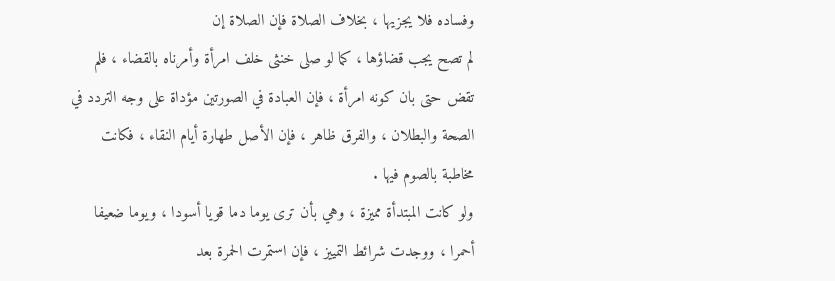وفساده فلا يجزيها ، بخلاف الصلاة فإن الصلاة إن
لم تصح يجب قضاؤها ، كما لو صلى خنثى خلف امرأة وأمرناه بالقضاء ، فلم
تقض حتى بان كونه امرأة ، فإن العبادة في الصورتين مؤداة على وجه التردد في
الصحة والبطلان ، والفرق ظاهر ، فإن الأصل طهارة أيام النقاء ، فكانت
مخاطبة بالصوم فيها .
ولو كانت المبتدأة مميزة ، وهي بأن ترى يوما دما قويا أسودا ، ويوما ضعيفا
أحمرا ، ووجدت شرائط التمييز ، فإن استمرت الحمرة بعد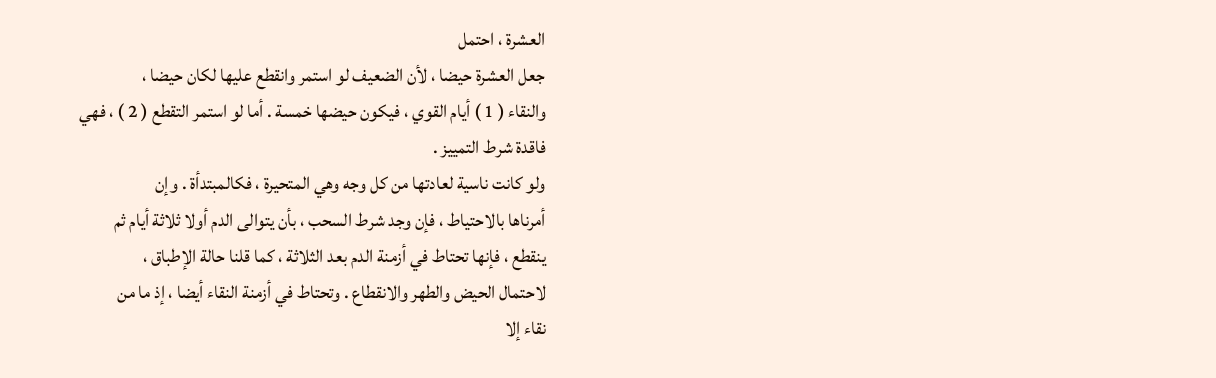العشرة ، احتمل
جعل العشرة حيضا ، لأن الضعيف لو استمر وانقطع عليها لكان حيضا ،
والنقاء ( 1 ) أيام القوي ، فيكون حيضها خمسة . أما لو استمر التقطع ( 2 ) ، فهي
فاقدة شرط التمييز .
ولو كانت ناسية لعادتها من كل وجه وهي المتحيرة ، فكالمبتدأة . وإن
أمرناها بالاحتياط ، فإن وجد شرط السحب ، بأن يتوالى الدم أولا ثلاثة أيام ثم
ينقطع ، فإنها تحتاط في أزمنة الدم بعد الثلاثة ، كما قلنا حالة الإطباق ،
لاحتمال الحيض والطهر والانقطاع . وتحتاط في أزمنة النقاء أيضا ، إذ ما من
نقاء إلا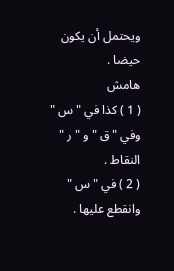ويحتمل أن يكون حيضا .
هامش
( 1 ) كذا في " س " وفي " ق " و " ر " النقاط .
( 2 ) في " س " وانقطع عليها .